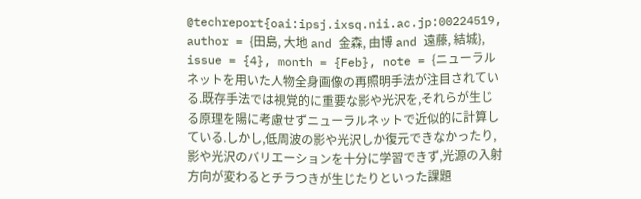@techreport{oai:ipsj.ixsq.nii.ac.jp:00224519, author = {田島, 大地 and 金森, 由博 and 遠藤, 結城}, issue = {4}, month = {Feb}, note = {ニューラルネットを用いた人物全身画像の再照明手法が注目されている.既存手法では視覚的に重要な影や光沢を,それらが生じる原理を陽に考慮せずニューラルネットで近似的に計算している.しかし,低周波の影や光沢しか復元できなかったり,影や光沢のバリエーションを十分に学習できず,光源の入射方向が変わるとチラつきが生じたりといった課題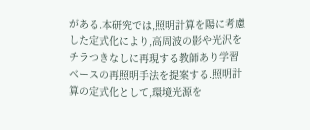がある.本研究では,照明計算を陽に考慮した定式化により,高周波の影や光沢をチラつきなしに再現する教師あり学習ベースの再照明手法を提案する.照明計算の定式化として,環境光源を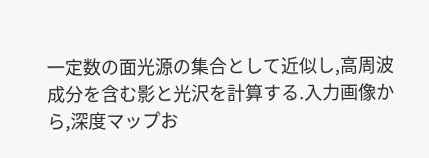一定数の面光源の集合として近似し,高周波成分を含む影と光沢を計算する.入力画像から,深度マップお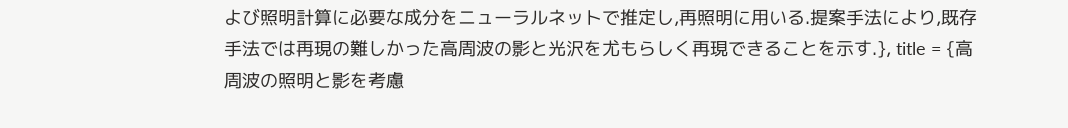よび照明計算に必要な成分をニューラルネットで推定し,再照明に用いる.提案手法により,既存手法では再現の難しかった高周波の影と光沢を尤もらしく再現できることを示す.}, title = {高周波の照明と影を考慮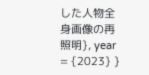した人物全身画像の再照明}, year = {2023} }